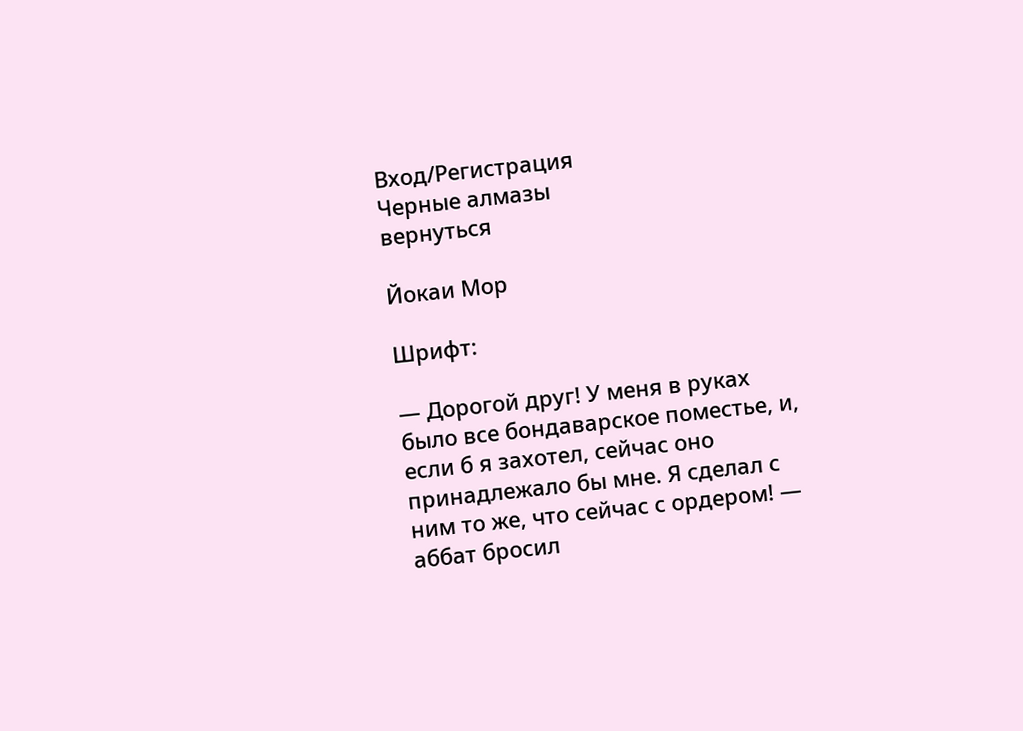Вход/Регистрация
Черные алмазы
вернуться

Йокаи Мор

Шрифт:

— Дорогой друг! У меня в руках было все бондаварское поместье, и, если б я захотел, сейчас оно принадлежало бы мне. Я сделал с ним то же, что сейчас с ордером! — аббат бросил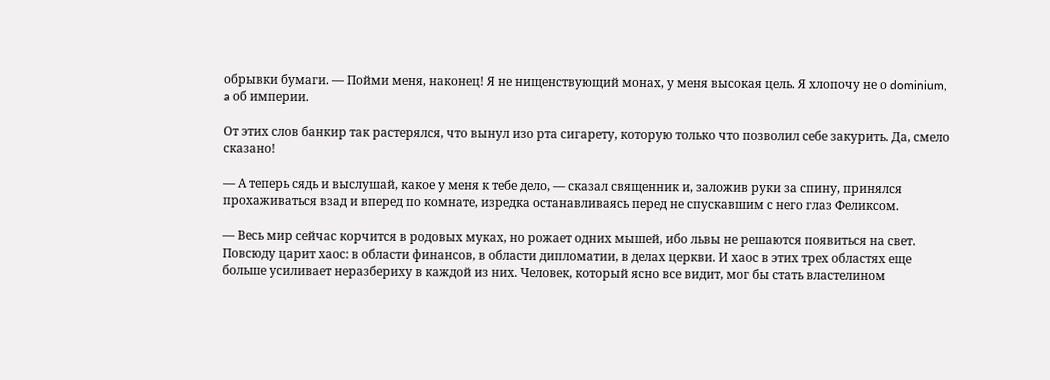обрывки бумаги. — Пойми меня, наконец! Я не нищенствующий монах, у меня высокая цель. Я хлопочу не о dominium, a об империи.

От этих слов банкир так растерялся, что вынул изо рта сигарету, которую только что позволил себе закурить. Да, смело сказано!

— А теперь сядь и выслушай, какое у меня к тебе дело, — сказал священник и, заложив руки за спину, принялся прохаживаться взад и вперед по комнате, изредка останавливаясь перед не спускавшим с него глаз Феликсом.

— Весь мир сейчас корчится в родовых муках, но рожает одних мышей, ибо львы не решаются появиться на свет. Повсюду царит хаос: в области финансов, в области дипломатии, в делах церкви. И хаос в этих трех областях еще больше усиливает неразбериху в каждой из них. Человек, который ясно все видит, мог бы стать властелином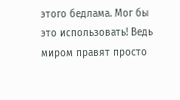этого бедлама. Мог бы это использовать! Ведь миром правят просто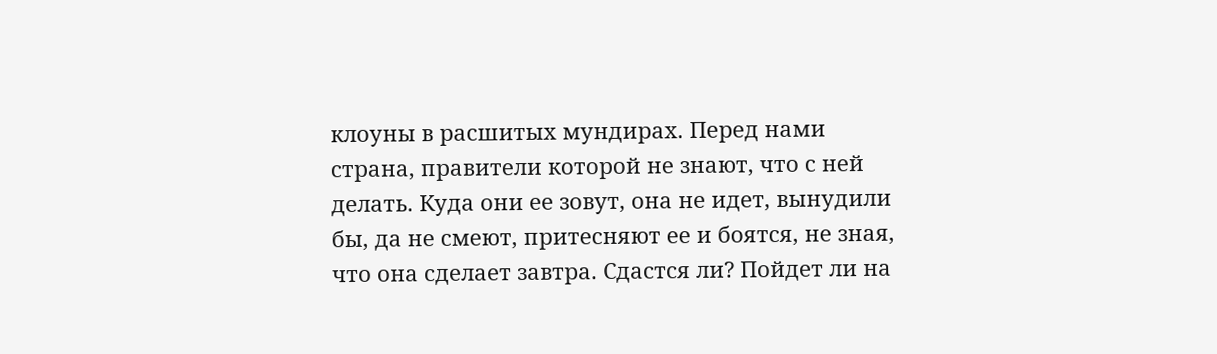клоуны в расшитых мундирах. Перед нами страна, правители которой не знают, что с ней делать. Куда они ее зовут, она не идет, вынудили бы, да не смеют, притесняют ее и боятся, не зная, что она сделает завтра. Сдастся ли? Пойдет ли на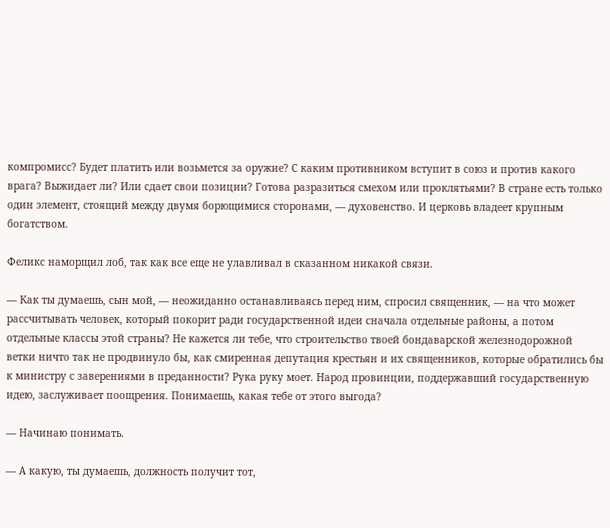компромисс? Будет платить или возьмется за оружие? С каким противником вступит в союз и против какого врага? Выжидает ли? Или сдает свои позиции? Готова разразиться смехом или проклятьями? В стране есть только один элемент, стоящий между двумя борющимися сторонами, — духовенство. И церковь владеет крупным богатством.

Феликс наморщил лоб, так как все еще не улавливал в сказанном никакой связи.

— Как ты думаешь, сын мой, — неожиданно останавливаясь перед ним, спросил священник, — на что может рассчитывать человек, который покорит ради государственной идеи сначала отдельные районы, а потом отдельные классы этой страны? Не кажется ли тебе, что строительство твоей бондаварской железнодорожной ветки ничто так не продвинуло бы, как смиренная депутация крестьян и их священников, которые обратились бы к министру с заверениями в преданности? Рука руку моет. Народ провинции, поддержавший государственную идею, заслуживает поощрения. Понимаешь, какая тебе от этого выгода?

— Начинаю понимать.

— А какую, ты думаешь, должность получит тот,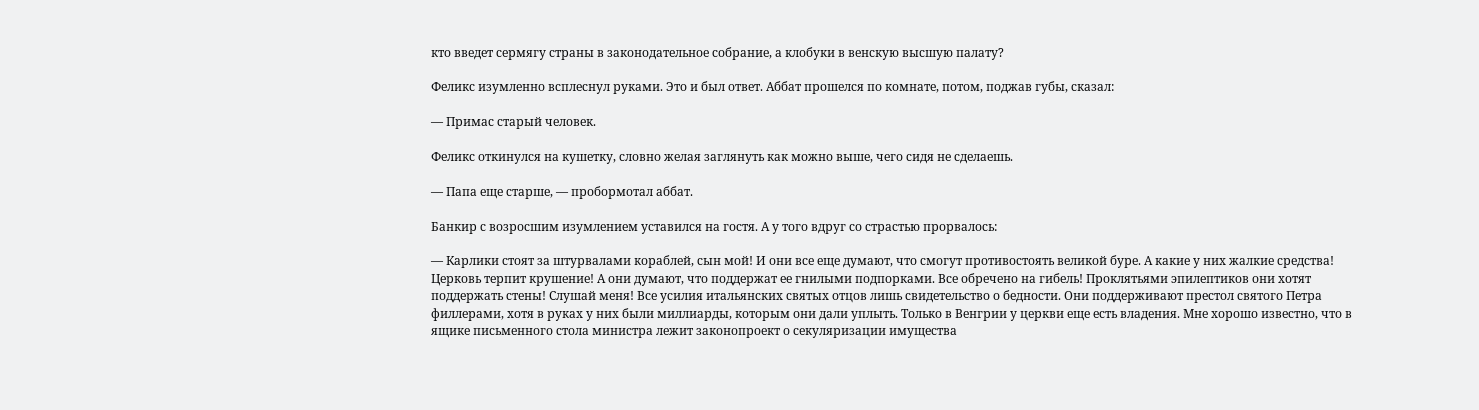кто введет сермягу страны в законодательное собрание, а клобуки в венскую высшую палату?

Феликс изумленно всплеснул руками. Это и был ответ. Аббат прошелся по комнате, потом, поджав губы, сказал:

— Примас старый человек.

Феликс откинулся на кушетку, словно желая заглянуть как можно выше, чего сидя не сделаешь.

— Папа еще старше, — пробормотал аббат.

Банкир с возросшим изумлением уставился на гостя. А у того вдруг со страстью прорвалось:

— Карлики стоят за штурвалами кораблей, сын мой! И они все еще думают, что смогут противостоять великой буре. А какие у них жалкие средства! Церковь терпит крушение! А они думают, что поддержат ее гнилыми подпорками. Все обречено на гибель! Проклятьями эпилептиков они хотят поддержать стены! Слушай меня! Все усилия итальянских святых отцов лишь свидетельство о бедности. Они поддерживают престол святого Петра филлерами, хотя в руках у них были миллиарды, которым они дали уплыть. Только в Венгрии у церкви еще есть владения. Мне хорошо известно, что в ящике письменного стола министра лежит законопроект о секуляризации имущества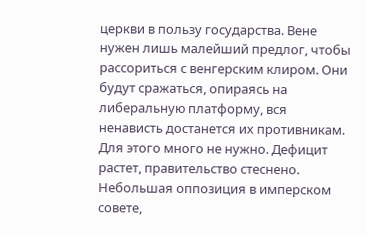церкви в пользу государства. Вене нужен лишь малейший предлог, чтобы рассориться с венгерским клиром. Они будут сражаться, опираясь на либеральную платформу, вся ненависть достанется их противникам. Для этого много не нужно. Дефицит растет, правительство стеснено. Небольшая оппозиция в имперском совете,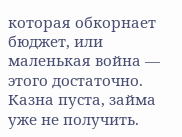которая обкорнает бюджет, или маленькая война — этого достаточно. Казна пуста, займа уже не получить.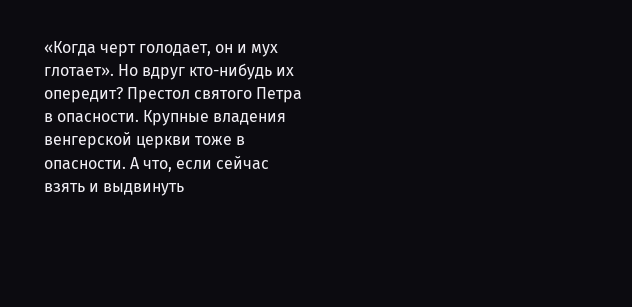«Когда черт голодает, он и мух глотает». Но вдруг кто-нибудь их опередит? Престол святого Петра в опасности. Крупные владения венгерской церкви тоже в опасности. А что, если сейчас взять и выдвинуть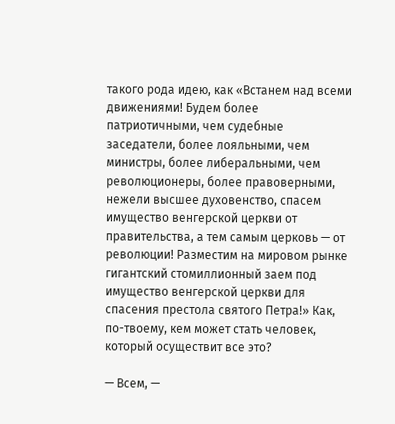такого рода идею, как «Встанем над всеми движениями! Будем более патриотичными, чем судебные заседатели, более лояльными, чем министры, более либеральными, чем революционеры, более правоверными, нежели высшее духовенство, спасем имущество венгерской церкви от правительства, а тем самым церковь — от революции! Разместим на мировом рынке гигантский стомиллионный заем под имущество венгерской церкви для спасения престола святого Петра!» Как, по-твоему, кем может стать человек, который осуществит все это?

— Всем, —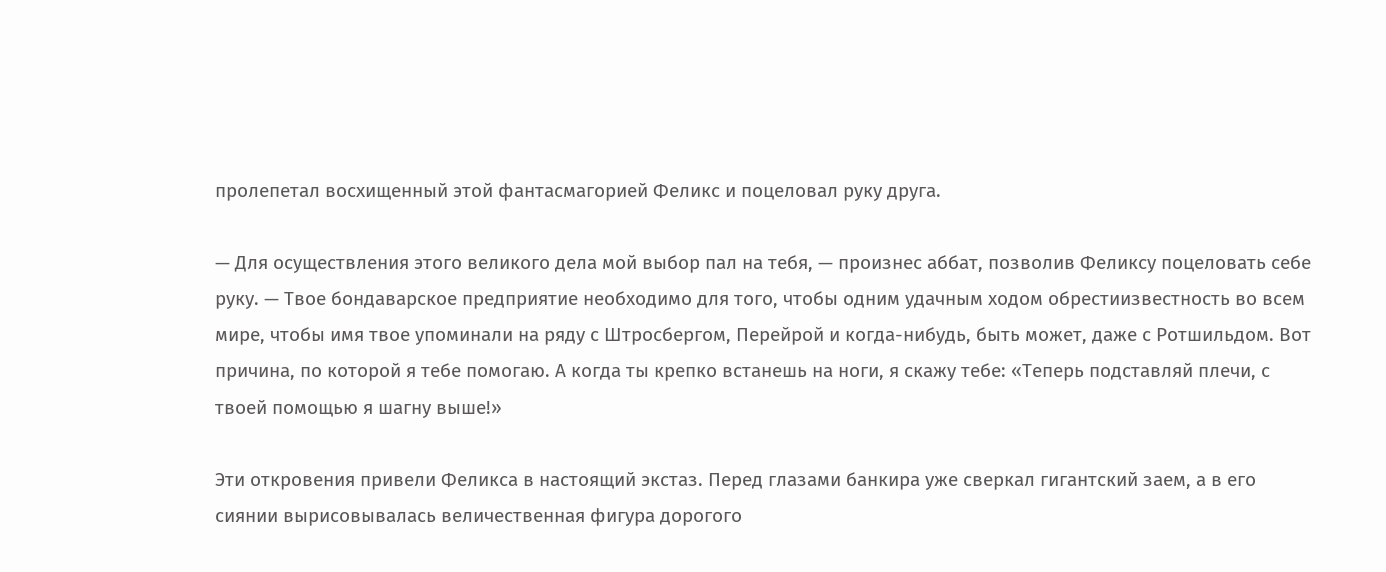пролепетал восхищенный этой фантасмагорией Феликс и поцеловал руку друга.

— Для осуществления этого великого дела мой выбор пал на тебя, — произнес аббат, позволив Феликсу поцеловать себе руку. — Твое бондаварское предприятие необходимо для того, чтобы одним удачным ходом обрестиизвестность во всем мире, чтобы имя твое упоминали на ряду с Штросбергом, Перейрой и когда-нибудь, быть может, даже с Ротшильдом. Вот причина, по которой я тебе помогаю. А когда ты крепко встанешь на ноги, я скажу тебе: «Теперь подставляй плечи, с твоей помощью я шагну выше!»

Эти откровения привели Феликса в настоящий экстаз. Перед глазами банкира уже сверкал гигантский заем, а в его сиянии вырисовывалась величественная фигура дорогого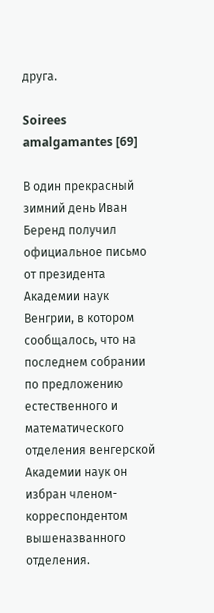друга.

Soirees amalgamantes [69]

В один прекрасный зимний день Иван Беренд получил официальное письмо от президента Академии наук Венгрии, в котором сообщалось, что на последнем собрании по предложению естественного и математического отделения венгерской Академии наук он избран членом-корреспондентом вышеназванного отделения.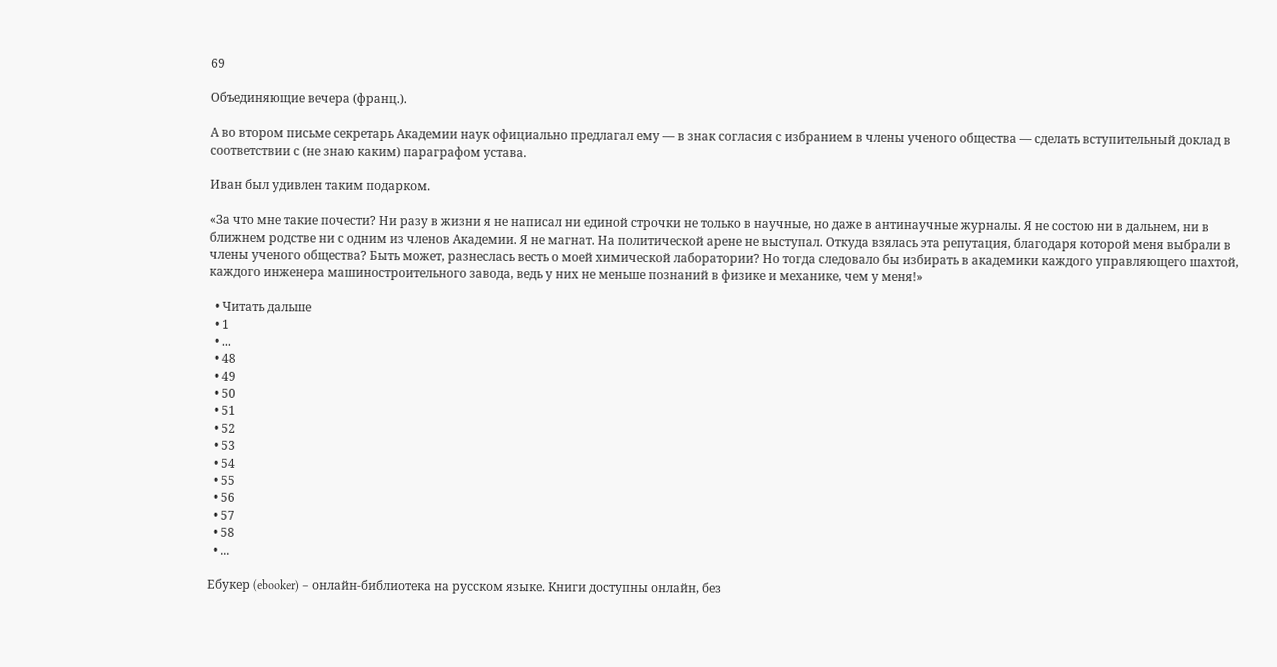69

Объединяющие вечера (франц.).

А во втором письме секретарь Академии наук официально предлагал ему — в знак согласия с избранием в члены ученого общества — сделать вступительный доклад в соответствии с (не знаю каким) параграфом устава.

Иван был удивлен таким подарком.

«За что мне такие почести? Ни разу в жизни я не написал ни единой строчки не только в научные, но даже в антинаучные журналы. Я не состою ни в дальнем, ни в ближнем родстве ни с одним из членов Академии. Я не магнат. На политической арене не выступал. Откуда взялась эта репутация, благодаря которой меня выбрали в члены ученого общества? Быть может, разнеслась весть о моей химической лаборатории? Но тогда следовало бы избирать в академики каждого управляющего шахтой, каждого инженера машиностроительного завода, ведь у них не меньше познаний в физике и механике, чем у меня!»

  • Читать дальше
  • 1
  • ...
  • 48
  • 49
  • 50
  • 51
  • 52
  • 53
  • 54
  • 55
  • 56
  • 57
  • 58
  • ...

Ебукер (ebooker) – онлайн-библиотека на русском языке. Книги доступны онлайн, без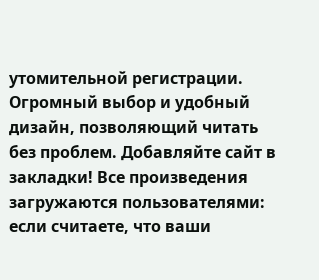утомительной регистрации. Огромный выбор и удобный дизайн, позволяющий читать без проблем. Добавляйте сайт в закладки! Все произведения загружаются пользователями: если считаете, что ваши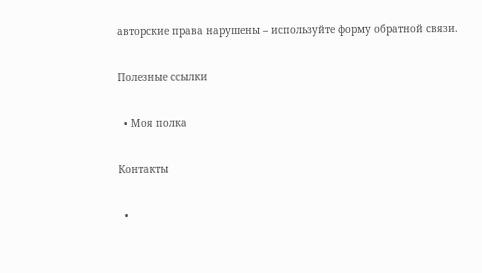авторские права нарушены – используйте форму обратной связи.

Полезные ссылки

  • Моя полка

Контакты

  •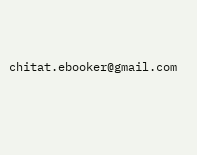chitat.ebooker@gmail.com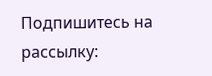Подпишитесь на рассылку: